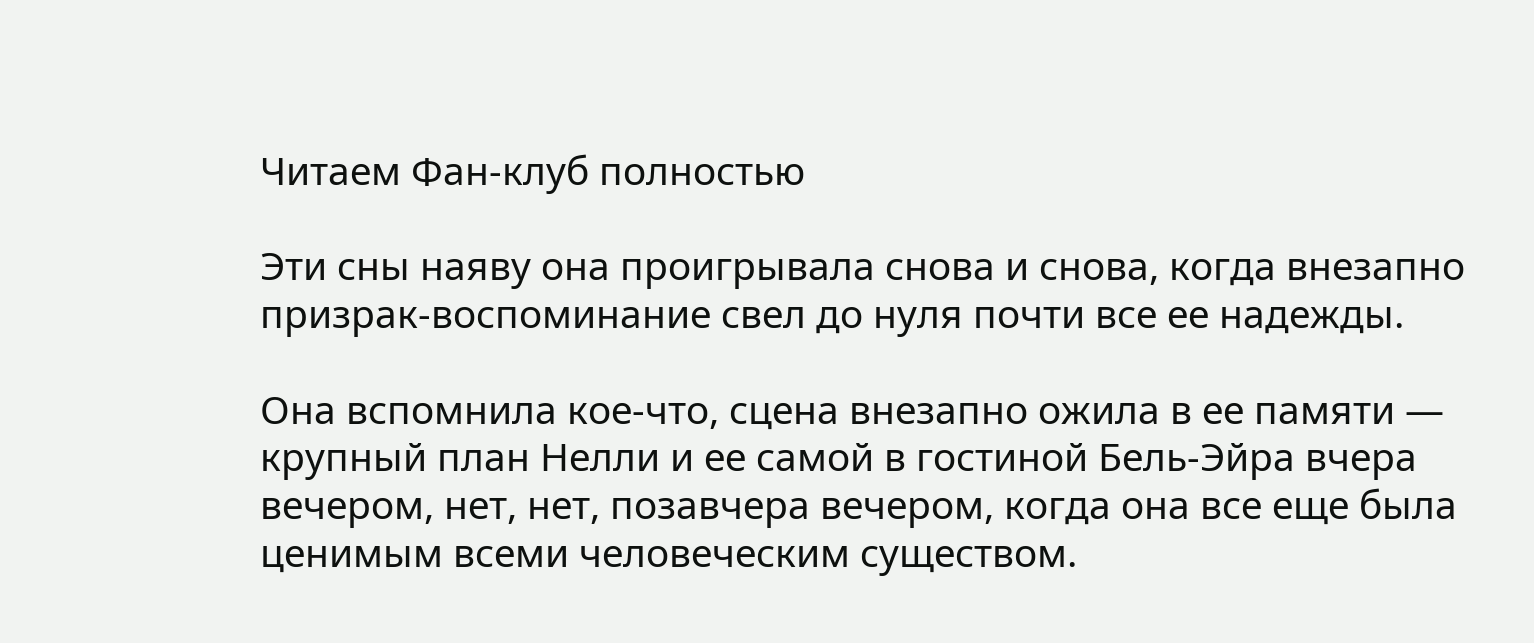Читаем Фан-клуб полностью

Эти сны наяву она проигрывала снова и снова, когда внезапно призрак-воспоминание свел до нуля почти все ее надежды.

Она вспомнила кое-что, сцена внезапно ожила в ее памяти — крупный план Нелли и ее самой в гостиной Бель-Эйра вчера вечером, нет, нет, позавчера вечером, когда она все еще была ценимым всеми человеческим существом.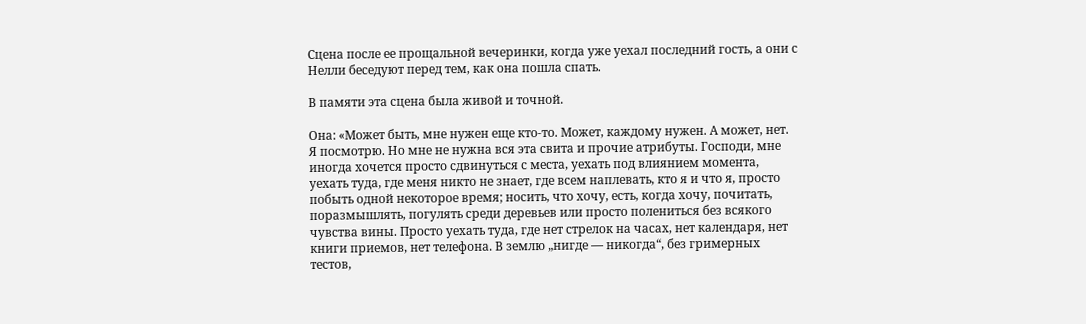Сцена после ее прощальной вечеринки, когда уже уехал последний гость, а они с Нелли беседуют перед тем, как она пошла спать.

В памяти эта сцена была живой и точной.

Она: «Может быть, мне нужен еще кто-то. Может, каждому нужен. А может, нет. Я посмотрю. Но мне не нужна вся эта свита и прочие атрибуты. Господи, мне иногда хочется просто сдвинуться с места, уехать под влиянием момента, уехать туда, где меня никто не знает, где всем наплевать, кто я и что я, просто побыть одной некоторое время; носить, что хочу, есть, когда хочу, почитать, поразмышлять, погулять среди деревьев или просто полениться без всякого чувства вины. Просто уехать туда, где нет стрелок на часах, нет календаря, нет книги приемов, нет телефона. В землю „нигде — никогда“, без гримерных тестов,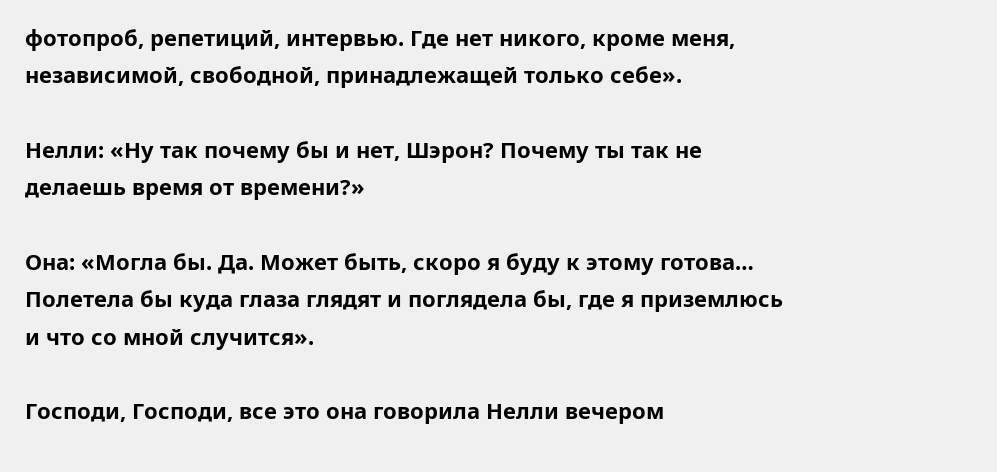фотопроб, репетиций, интервью. Где нет никого, кроме меня, независимой, свободной, принадлежащей только себе».

Нелли: «Ну так почему бы и нет, Шэрон? Почему ты так не делаешь время от времени?»

Она: «Могла бы. Да. Может быть, скоро я буду к этому готова… Полетела бы куда глаза глядят и поглядела бы, где я приземлюсь и что со мной случится».

Господи, Господи, все это она говорила Нелли вечером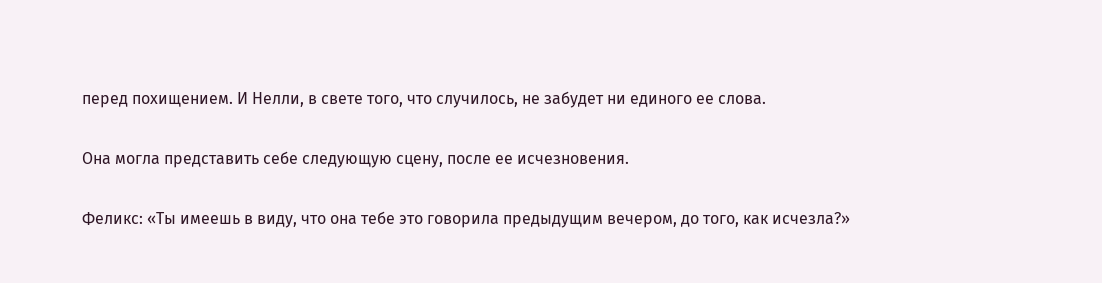перед похищением. И Нелли, в свете того, что случилось, не забудет ни единого ее слова.

Она могла представить себе следующую сцену, после ее исчезновения.

Феликс: «Ты имеешь в виду, что она тебе это говорила предыдущим вечером, до того, как исчезла?»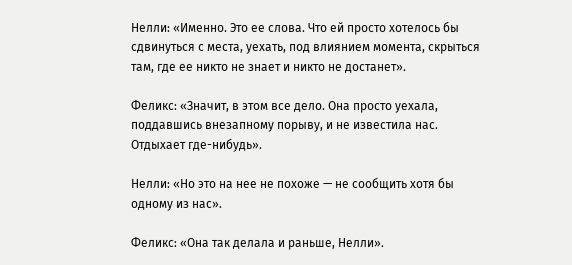Нелли: «Именно. Это ее слова. Что ей просто хотелось бы сдвинуться с места, уехать, под влиянием момента, скрыться там, где ее никто не знает и никто не достанет».

Феликс: «Значит, в этом все дело. Она просто уехала, поддавшись внезапному порыву, и не известила нас. Отдыхает где-нибудь».

Нелли: «Но это на нее не похоже — не сообщить хотя бы одному из нас».

Феликс: «Она так делала и раньше, Нелли».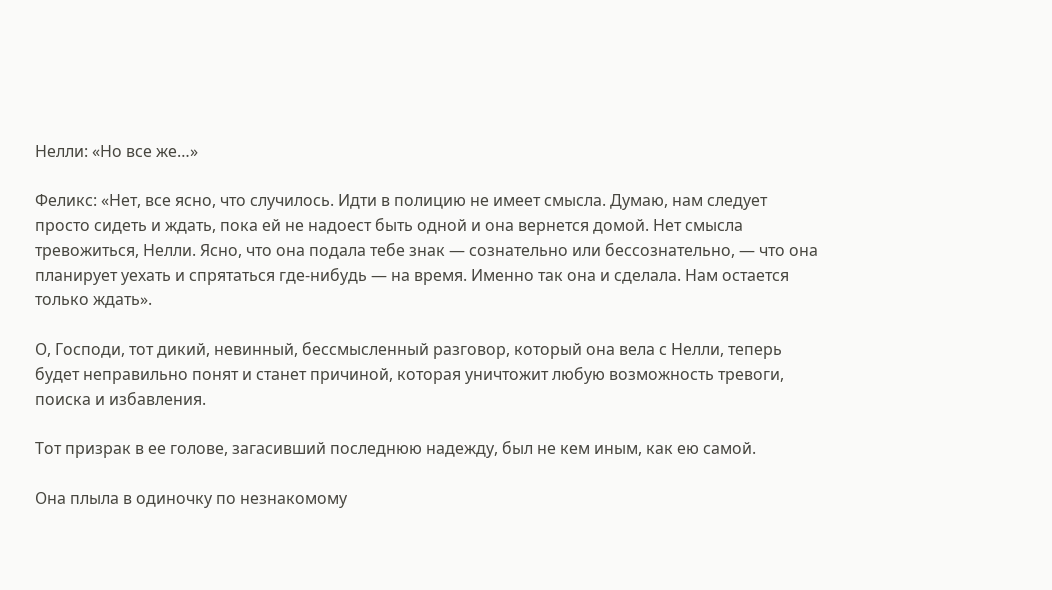Нелли: «Но все же…»

Феликс: «Нет, все ясно, что случилось. Идти в полицию не имеет смысла. Думаю, нам следует просто сидеть и ждать, пока ей не надоест быть одной и она вернется домой. Нет смысла тревожиться, Нелли. Ясно, что она подала тебе знак — сознательно или бессознательно, — что она планирует уехать и спрятаться где-нибудь — на время. Именно так она и сделала. Нам остается только ждать».

О, Господи, тот дикий, невинный, бессмысленный разговор, который она вела с Нелли, теперь будет неправильно понят и станет причиной, которая уничтожит любую возможность тревоги, поиска и избавления.

Тот призрак в ее голове, загасивший последнюю надежду, был не кем иным, как ею самой.

Она плыла в одиночку по незнакомому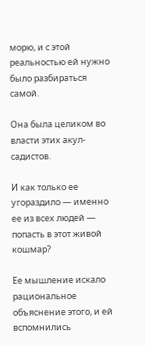морю, и с этой реальностью ей нужно было разбираться самой.

Она была целиком во власти этих акул-садистов.

И как только ее угораздило — именно ее из всех людей — попасть в этот живой кошмар?

Ее мышление искало рациональное объяснение этого, и ей вспомнились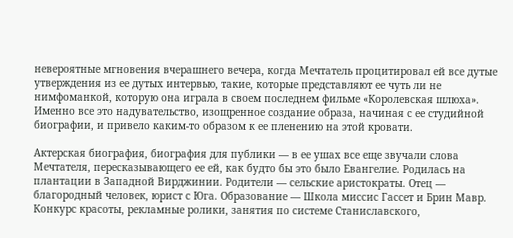невероятные мгновения вчерашнего вечера, когда Мечтатель процитировал ей все дутые утверждения из ее дутых интервью, такие, которые представляют ее чуть ли не нимфоманкой, которую она играла в своем последнем фильме «Королевская шлюха». Именно все это надувательство, изощренное создание образа, начиная с ее студийной биографии, и привело каким-то образом к ее пленению на этой кровати.

Актерская биография, биография для публики — в ее ушах все еще звучали слова Мечтателя, пересказывающего ее ей, как будто бы это было Евангелие. Родилась на плантации в Западной Вирджинии. Родители — сельские аристократы. Отец — благородный человек, юрист с Юга. Образование — Школа миссис Гассет и Брин Мавр. Конкурс красоты, рекламные ролики, занятия по системе Станиславского,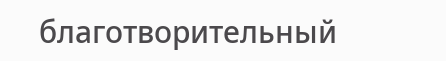благотворительный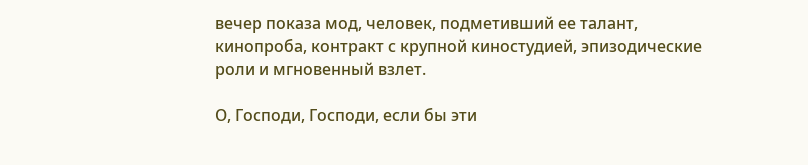вечер показа мод, человек, подметивший ее талант, кинопроба, контракт с крупной киностудией, эпизодические роли и мгновенный взлет.

О, Господи, Господи, если бы эти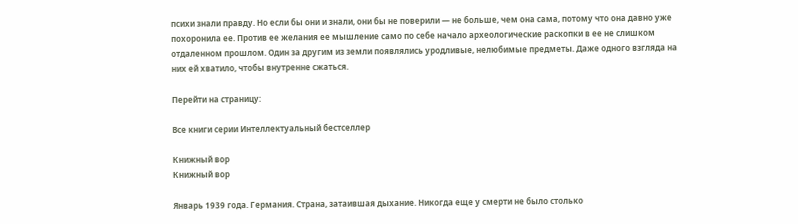психи знали правду. Но если бы они и знали, они бы не поверили — не больше, чем она сама, потому что она давно уже похоронила ее. Против ее желания ее мышление само по себе начало археологические раскопки в ее не слишком отдаленном прошлом. Один за другим из земли появлялись уродливые, нелюбимые предметы. Даже одного взгляда на них ей хватило, чтобы внутренне сжаться.

Перейти на страницу:

Все книги серии Интеллектуальный бестселлер

Книжный вор
Книжный вор

Январь 1939 года. Германия. Страна, затаившая дыхание. Никогда еще у смерти не было столько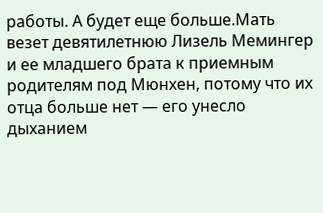работы. А будет еще больше.Мать везет девятилетнюю Лизель Мемингер и ее младшего брата к приемным родителям под Мюнхен, потому что их отца больше нет — его унесло дыханием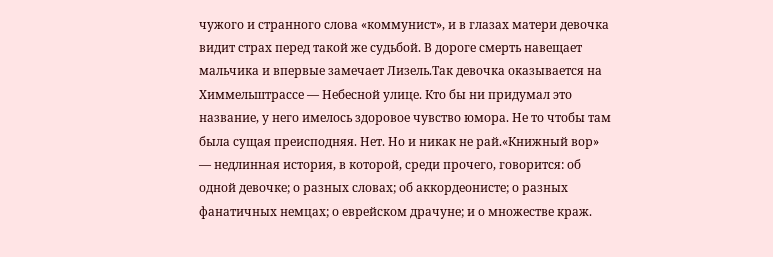чужого и странного слова «коммунист», и в глазах матери девочка видит страх перед такой же судьбой. В дороге смерть навещает мальчика и впервые замечает Лизель.Так девочка оказывается на Химмельштрассе — Небесной улице. Кто бы ни придумал это название, у него имелось здоровое чувство юмора. Не то чтобы там была сущая преисподняя. Нет. Но и никак не рай.«Книжный вор» — недлинная история, в которой, среди прочего, говорится: об одной девочке; о разных словах; об аккордеонисте; о разных фанатичных немцах; о еврейском драчуне; и о множестве краж.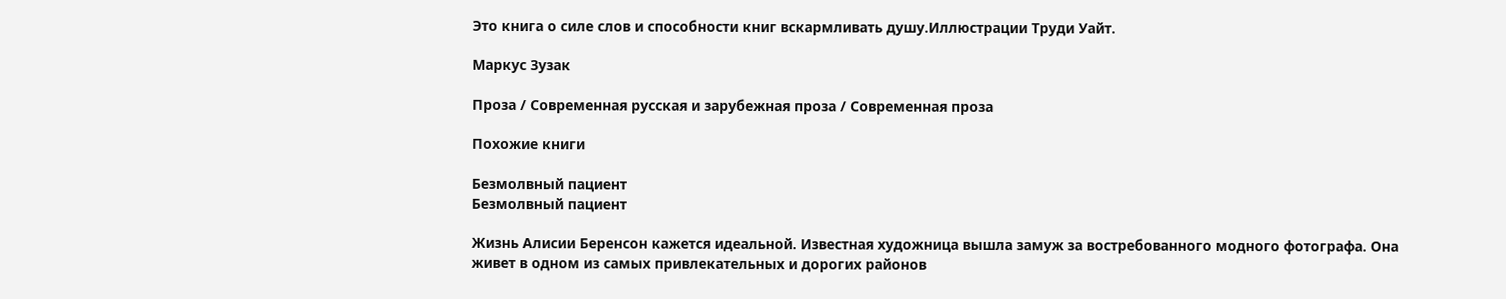Это книга о силе слов и способности книг вскармливать душу.Иллюстрации Труди Уайт.

Маркус Зузак

Проза / Современная русская и зарубежная проза / Современная проза

Похожие книги

Безмолвный пациент
Безмолвный пациент

Жизнь Алисии Беренсон кажется идеальной. Известная художница вышла замуж за востребованного модного фотографа. Она живет в одном из самых привлекательных и дорогих районов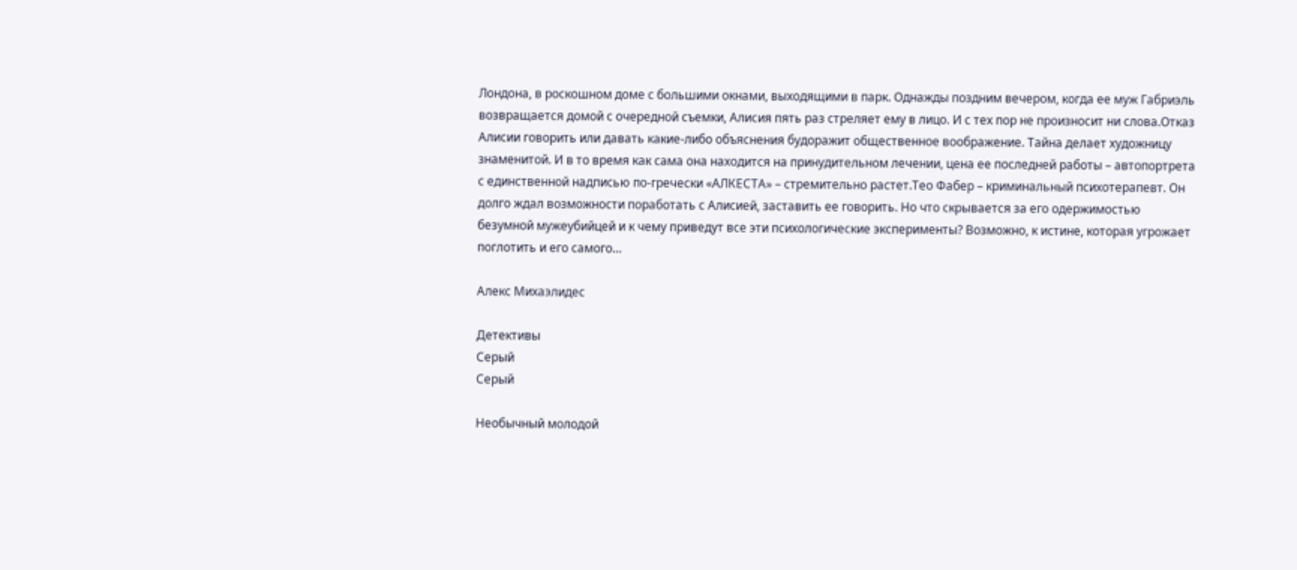Лондона, в роскошном доме с большими окнами, выходящими в парк. Однажды поздним вечером, когда ее муж Габриэль возвращается домой с очередной съемки, Алисия пять раз стреляет ему в лицо. И с тех пор не произносит ни слова.Отказ Алисии говорить или давать какие-либо объяснения будоражит общественное воображение. Тайна делает художницу знаменитой. И в то время как сама она находится на принудительном лечении, цена ее последней работы – автопортрета с единственной надписью по-гречески «АЛКЕСТА» – стремительно растет.Тео Фабер – криминальный психотерапевт. Он долго ждал возможности поработать с Алисией, заставить ее говорить. Но что скрывается за его одержимостью безумной мужеубийцей и к чему приведут все эти психологические эксперименты? Возможно, к истине, которая угрожает поглотить и его самого…

Алекс Михаэлидес

Детективы
Серый
Серый

Необычный молодой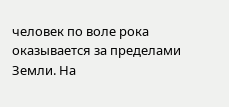человек по воле рока оказывается за пределами Земли. На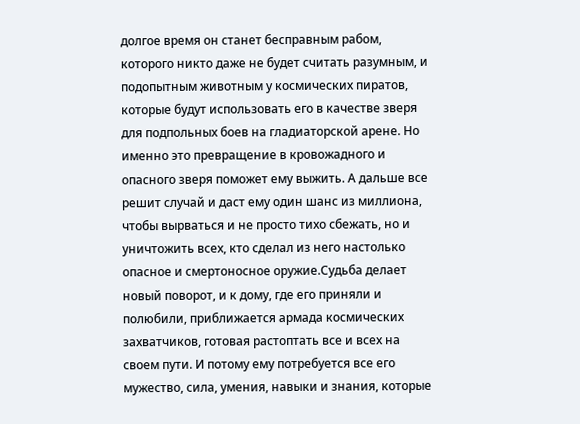долгое время он станет бесправным рабом, которого никто даже не будет считать разумным, и подопытным животным у космических пиратов, которые будут использовать его в качестве зверя для подпольных боев на гладиаторской арене. Но именно это превращение в кровожадного и опасного зверя поможет ему выжить. А дальше все решит случай и даст ему один шанс из миллиона, чтобы вырваться и не просто тихо сбежать, но и уничтожить всех, кто сделал из него настолько опасное и смертоносное оружие.Судьба делает новый поворот, и к дому, где его приняли и полюбили, приближается армада космических захватчиков, готовая растоптать все и всех на своем пути. И потому ему потребуется все его мужество, сила, умения, навыки и знания, которые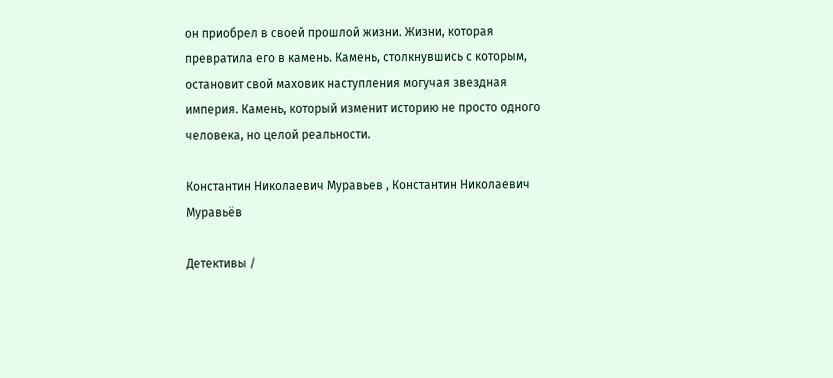он приобрел в своей прошлой жизни. Жизни, которая превратила его в камень. Камень, столкнувшись с которым, остановит свой маховик наступления могучая звездная империя. Камень, который изменит историю не просто одного человека, но целой реальности.

Константин Николаевич Муравьев , Константин Николаевич Муравьёв

Детективы /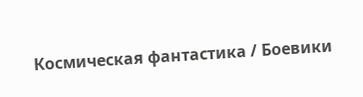Космическая фантастика / Боевики